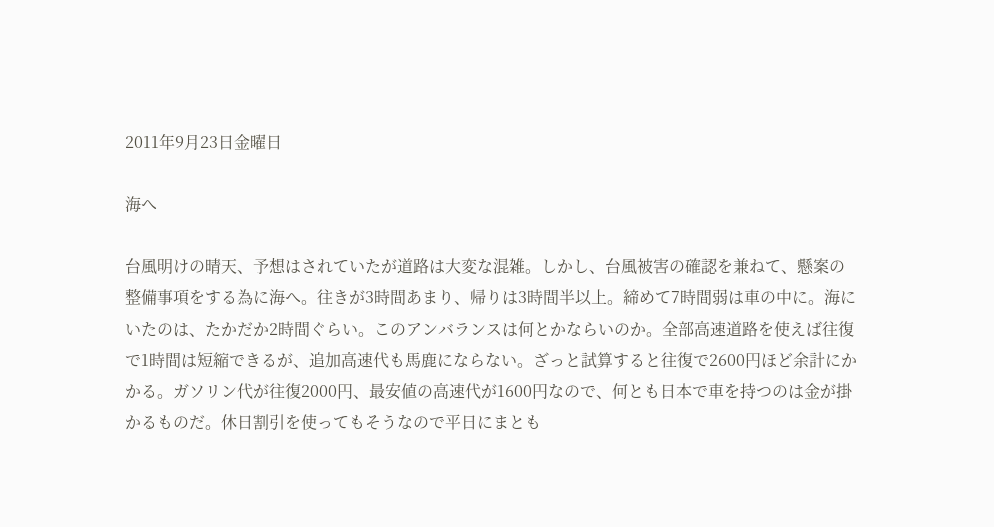2011年9月23日金曜日

海へ

台風明けの晴天、予想はされていたが道路は大変な混雑。しかし、台風被害の確認を兼ねて、懸案の整備事項をする為に海へ。往きが3時間あまり、帰りは3時間半以上。締めて7時間弱は車の中に。海にいたのは、たかだか2時間ぐらい。このアンバランスは何とかならいのか。全部高速道路を使えば往復で1時間は短縮できるが、追加高速代も馬鹿にならない。ざっと試算すると往復で2600円ほど余計にかかる。ガソリン代が往復2000円、最安値の高速代が1600円なので、何とも日本で車を持つのは金が掛かるものだ。休日割引を使ってもそうなので平日にまとも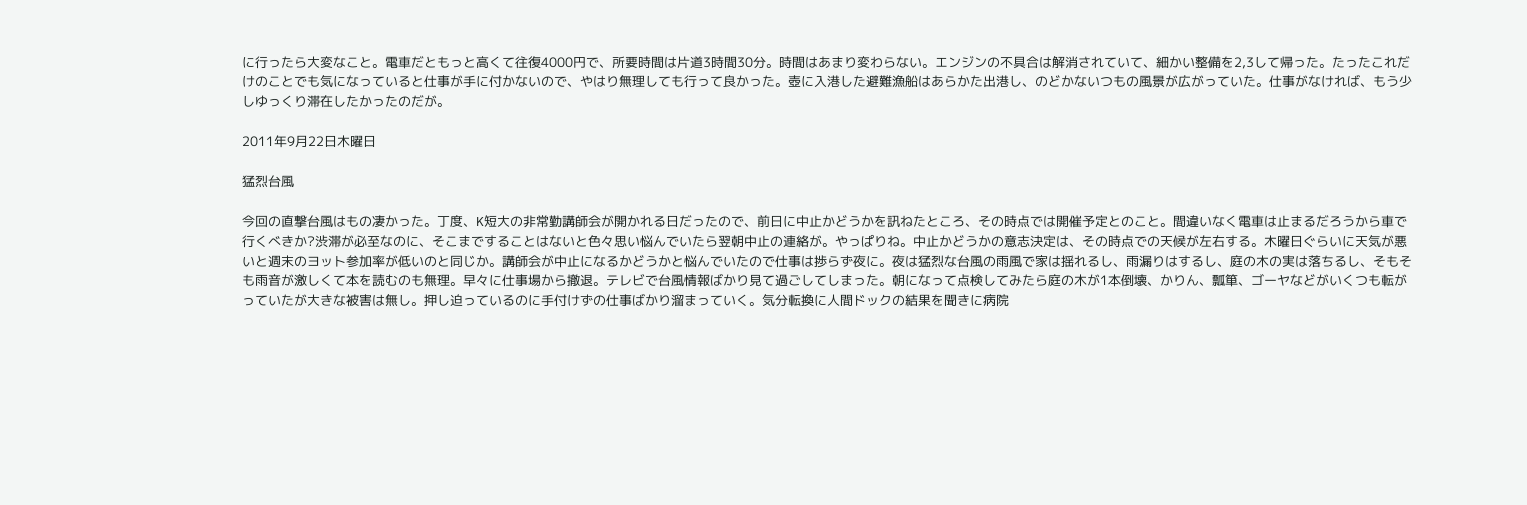に行ったら大変なこと。電車だともっと高くて往復4000円で、所要時間は片道3時間30分。時間はあまり変わらない。エンジンの不具合は解消されていて、細かい整備を2,3して帰った。たったこれだけのことでも気になっていると仕事が手に付かないので、やはり無理しても行って良かった。壺に入港した避難漁船はあらかた出港し、のどかないつもの風景が広がっていた。仕事がなければ、もう少しゆっくり滞在したかったのだが。

2011年9月22日木曜日

猛烈台風

今回の直撃台風はもの凄かった。丁度、K短大の非常勤講師会が開かれる日だったので、前日に中止かどうかを訊ねたところ、その時点では開催予定とのこと。間違いなく電車は止まるだろうから車で行くべきか?渋滞が必至なのに、そこまですることはないと色々思い悩んでいたら翌朝中止の連絡が。やっぱりね。中止かどうかの意志決定は、その時点での天候が左右する。木曜日ぐらいに天気が悪いと週末のヨット参加率が低いのと同じか。講師会が中止になるかどうかと悩んでいたので仕事は捗らず夜に。夜は猛烈な台風の雨風で家は揺れるし、雨漏りはするし、庭の木の実は落ちるし、そもそも雨音が激しくて本を読むのも無理。早々に仕事場から撤退。テレビで台風情報ばかり見て過ごしてしまった。朝になって点検してみたら庭の木が1本倒壊、かりん、瓢箪、ゴーヤなどがいくつも転がっていたが大きな被害は無し。押し迫っているのに手付けずの仕事ばかり溜まっていく。気分転換に人間ドックの結果を聞きに病院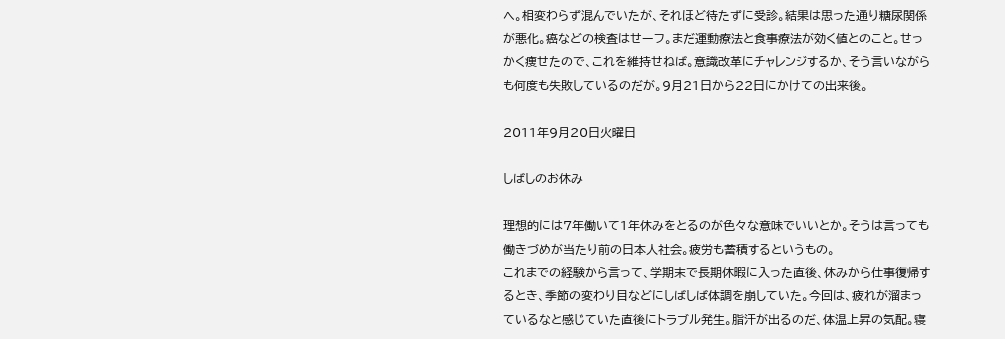へ。相変わらず混んでいたが、それほど待たずに受診。結果は思った通り糖尿関係が悪化。癌などの検査はせーフ。まだ運動療法と食事療法が効く値とのこと。せっかく痩せたので、これを維持せねば。意識改革にチャレンジするか、そう言いながらも何度も失敗しているのだが。9月21日から22日にかけての出来後。

2011年9月20日火曜日

しばしのお休み

理想的には7年働いて1年休みをとるのが色々な意味でいいとか。そうは言っても働きづめが当たり前の日本人社会。疲労も蓄積するというもの。
これまでの経験から言って、学期末で長期休暇に入った直後、休みから仕事復帰するとき、季節の変わり目などにしばしば体調を崩していた。今回は、疲れが溜まっているなと感じていた直後にトラブル発生。脂汗が出るのだ、体温上昇の気配。寝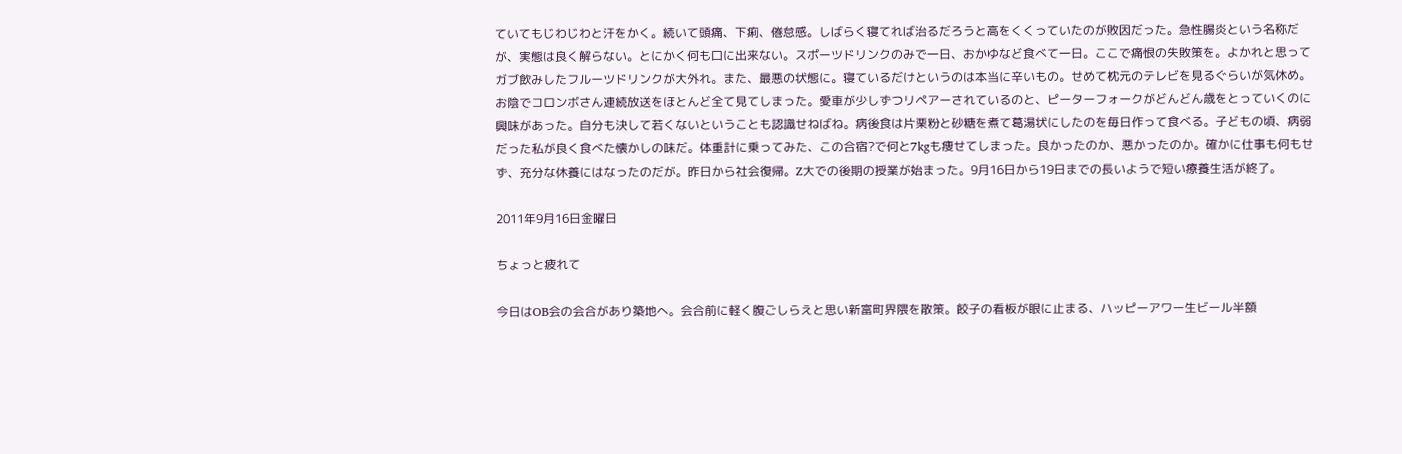ていてもじわじわと汗をかく。続いて頭痛、下痢、倦怠感。しばらく寝てれば治るだろうと高をくくっていたのが敗因だった。急性腸炎という名称だが、実態は良く解らない。とにかく何も口に出来ない。スポーツドリンクのみで一日、おかゆなど食べて一日。ここで痛恨の失敗策を。よかれと思ってガブ飲みしたフルーツドリンクが大外れ。また、最悪の状態に。寝ているだけというのは本当に辛いもの。せめて枕元のテレビを見るぐらいが気休め。お陰でコロンボさん連続放送をほとんど全て見てしまった。愛車が少しずつリペアーされているのと、ピーターフォークがどんどん歳をとっていくのに興味があった。自分も決して若くないということも認識せねばね。病後食は片栗粉と砂糖を煮て葛湯状にしたのを毎日作って食べる。子どもの頃、病弱だった私が良く食べた懐かしの味だ。体重計に乗ってみた、この合宿?で何と7kgも痩せてしまった。良かったのか、悪かったのか。確かに仕事も何もせず、充分な休養にはなったのだが。昨日から社会復帰。Z大での後期の授業が始まった。9月16日から19日までの長いようで短い療養生活が終了。

2011年9月16日金曜日

ちょっと疲れて

今日はOB会の会合があり築地へ。会合前に軽く腹ごしらえと思い新富町界隈を散策。餃子の看板が眼に止まる、ハッピーアワー生ビール半額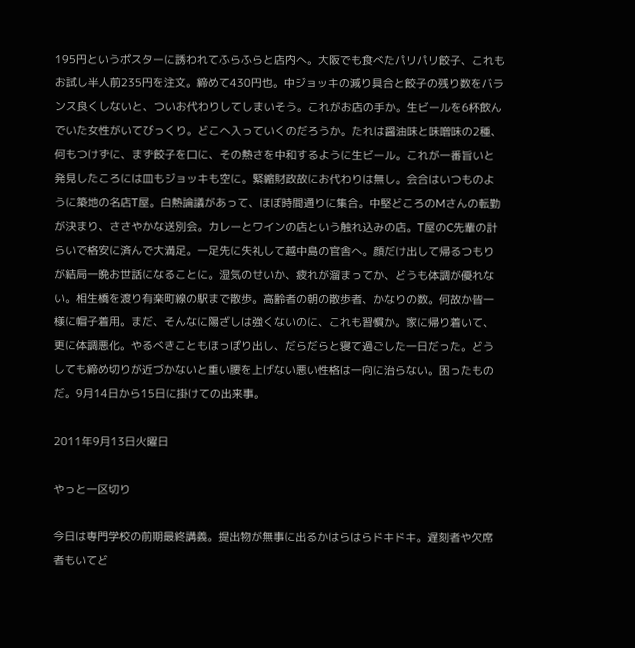195円というポスターに誘われてふらふらと店内へ。大阪でも食べたパリパリ餃子、これもお試し半人前235円を注文。締めて430円也。中ジョッキの減り具合と餃子の残り数をバランス良くしないと、ついお代わりしてしまいそう。これがお店の手か。生ビールを6杯飲んでいた女性がいてびっくり。どこへ入っていくのだろうか。たれは醤油味と味噌味の2種、何もつけずに、まず餃子を口に、その熱さを中和するように生ビール。これが一番旨いと発見したころには皿もジョッキも空に。緊縮財政故にお代わりは無し。会合はいつものように築地の名店T屋。白熱論議があって、ほぼ時間通りに集合。中堅どころのMさんの転勤が決まり、ささやかな送別会。カレーとワインの店という触れ込みの店。T屋のC先輩の計らいで格安に済んで大満足。一足先に失礼して越中島の官舎へ。顔だけ出して帰るつもりが結局一晩お世話になることに。湿気のせいか、疲れが溜まってか、どうも体調が優れない。相生橋を渡り有楽町線の駅まで散歩。高齢者の朝の散歩者、かなりの数。何故か皆一様に帽子着用。まだ、そんなに陽ざしは強くないのに、これも習慣か。家に帰り着いて、更に体調悪化。やるべきこともほっぽり出し、だらだらと寝て過ごした一日だった。どうしても締め切りが近づかないと重い腰を上げない悪い性格は一向に治らない。困ったものだ。9月14日から15日に掛けての出来事。

2011年9月13日火曜日

やっと一区切り

今日は専門学校の前期最終講義。提出物が無事に出るかはらはらドキドキ。遅刻者や欠席者もいてど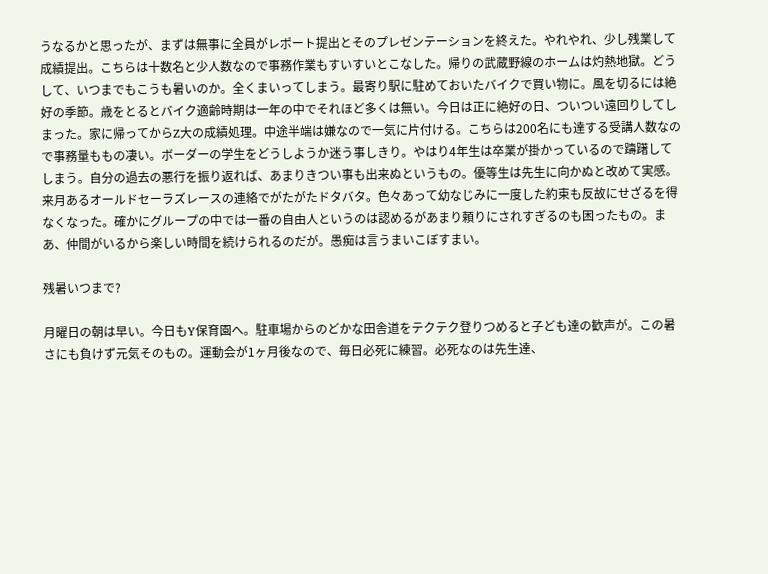うなるかと思ったが、まずは無事に全員がレポート提出とそのプレゼンテーションを終えた。やれやれ、少し残業して成績提出。こちらは十数名と少人数なので事務作業もすいすいとこなした。帰りの武蔵野線のホームは灼熱地獄。どうして、いつまでもこうも暑いのか。全くまいってしまう。最寄り駅に駐めておいたバイクで買い物に。風を切るには絶好の季節。歳をとるとバイク適齢時期は一年の中でそれほど多くは無い。今日は正に絶好の日、ついつい遠回りしてしまった。家に帰ってからZ大の成績処理。中途半端は嫌なので一気に片付ける。こちらは200名にも達する受講人数なので事務量ももの凄い。ボーダーの学生をどうしようか迷う事しきり。やはり4年生は卒業が掛かっているので躊躇してしまう。自分の過去の悪行を振り返れば、あまりきつい事も出来ぬというもの。優等生は先生に向かぬと改めて実感。
来月あるオールドセーラズレースの連絡でがたがたドタバタ。色々あって幼なじみに一度した約束も反故にせざるを得なくなった。確かにグループの中では一番の自由人というのは認めるがあまり頼りにされすぎるのも困ったもの。まあ、仲間がいるから楽しい時間を続けられるのだが。愚痴は言うまいこぼすまい。

残暑いつまで?

月曜日の朝は早い。今日もY保育園へ。駐車場からのどかな田舎道をテクテク登りつめると子ども達の歓声が。この暑さにも負けず元気そのもの。運動会が1ヶ月後なので、毎日必死に練習。必死なのは先生達、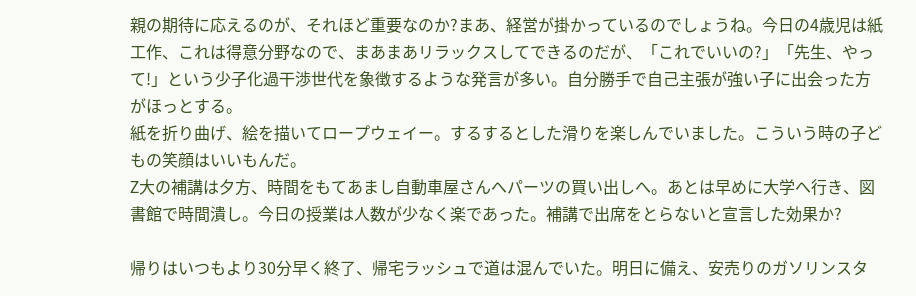親の期待に応えるのが、それほど重要なのか?まあ、経営が掛かっているのでしょうね。今日の4歳児は紙工作、これは得意分野なので、まあまあリラックスしてできるのだが、「これでいいの?」「先生、やって!」という少子化過干渉世代を象徴するような発言が多い。自分勝手で自己主張が強い子に出会った方がほっとする。
紙を折り曲げ、絵を描いてロープウェイー。するするとした滑りを楽しんでいました。こういう時の子どもの笑顔はいいもんだ。
Z大の補講は夕方、時間をもてあまし自動車屋さんへパーツの買い出しへ。あとは早めに大学へ行き、図書館で時間潰し。今日の授業は人数が少なく楽であった。補講で出席をとらないと宣言した効果か?

帰りはいつもより30分早く終了、帰宅ラッシュで道は混んでいた。明日に備え、安売りのガソリンスタ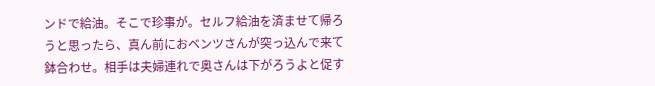ンドで給油。そこで珍事が。セルフ給油を済ませて帰ろうと思ったら、真ん前におベンツさんが突っ込んで来て鉢合わせ。相手は夫婦連れで奥さんは下がろうよと促す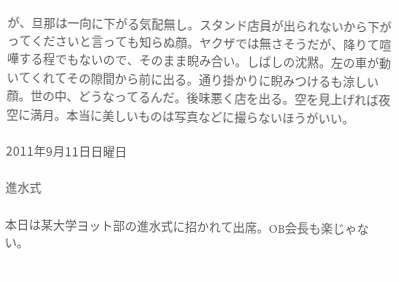が、旦那は一向に下がる気配無し。スタンド店員が出られないから下がってくださいと言っても知らぬ顔。ヤクザでは無さそうだが、降りて喧嘩する程でもないので、そのまま睨み合い。しばしの沈黙。左の車が動いてくれてその隙間から前に出る。通り掛かりに睨みつけるも涼しい顔。世の中、どうなってるんだ。後味悪く店を出る。空を見上げれば夜空に満月。本当に美しいものは写真などに撮らないほうがいい。

2011年9月11日日曜日

進水式

本日は某大学ヨット部の進水式に招かれて出席。OB会長も楽じゃない。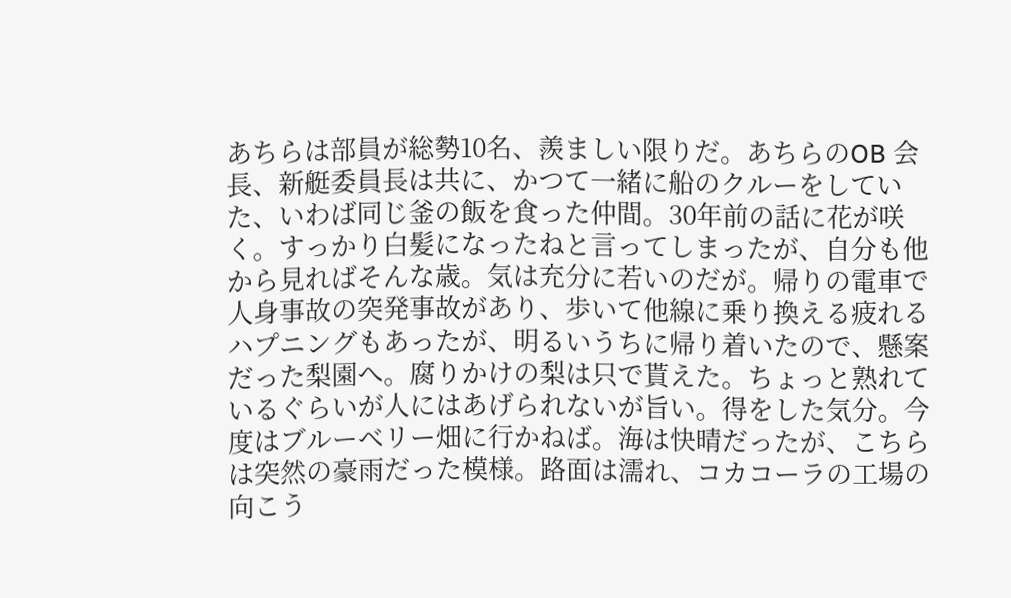あちらは部員が総勢10名、羨ましい限りだ。あちらのOB 会長、新艇委員長は共に、かつて一緒に船のクルーをしていた、いわば同じ釜の飯を食った仲間。30年前の話に花が咲く。すっかり白髪になったねと言ってしまったが、自分も他から見ればそんな歳。気は充分に若いのだが。帰りの電車で人身事故の突発事故があり、歩いて他線に乗り換える疲れるハプニングもあったが、明るいうちに帰り着いたので、懸案だった梨園へ。腐りかけの梨は只で貰えた。ちょっと熟れているぐらいが人にはあげられないが旨い。得をした気分。今度はブルーベリー畑に行かねば。海は快晴だったが、こちらは突然の豪雨だった模様。路面は濡れ、コカコーラの工場の向こう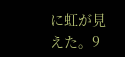に虹が見えた。9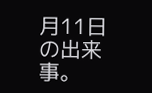月11日の出来事。